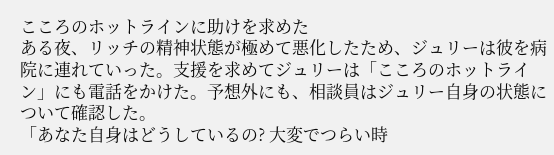こころのホットラインに助けを求めた
ある夜、リッチの精神状態が極めて悪化したため、ジュリーは彼を病院に連れていった。支援を求めてジュリーは「こころのホットライン」にも電話をかけた。予想外にも、相談員はジュリー自身の状態について確認した。
「あなた自身はどうしているの? 大変でつらい時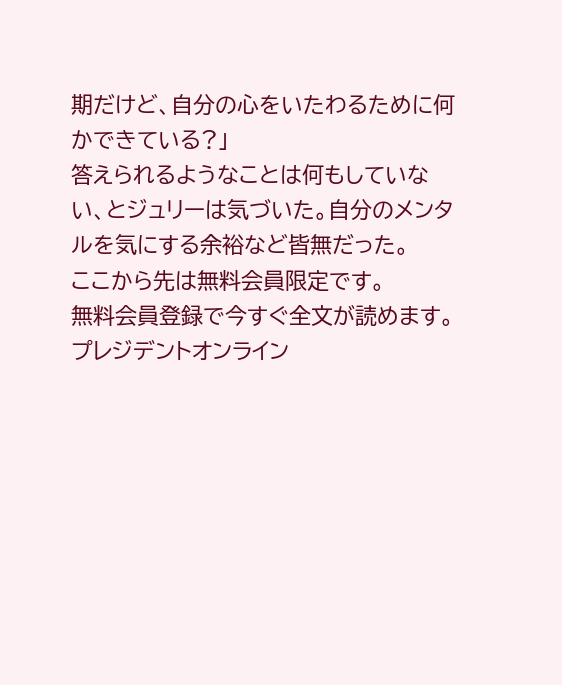期だけど、自分の心をいたわるために何かできている?」
答えられるようなことは何もしていない、とジュリーは気づいた。自分のメンタルを気にする余裕など皆無だった。
ここから先は無料会員限定です。
無料会員登録で今すぐ全文が読めます。
プレジデントオンライン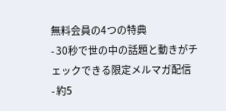無料会員の4つの特典
- 30秒で世の中の話題と動きがチェックできる限定メルマガ配信
- 約5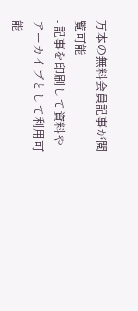万本の無料会員記事が閲覧可能
- 記事を印刷して資料やアーカイブとして利用可能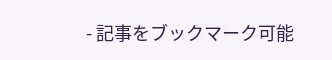- 記事をブックマーク可能